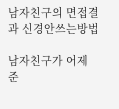남자친구의 면접결과 신경안쓰는방법

남자친구가 어제 준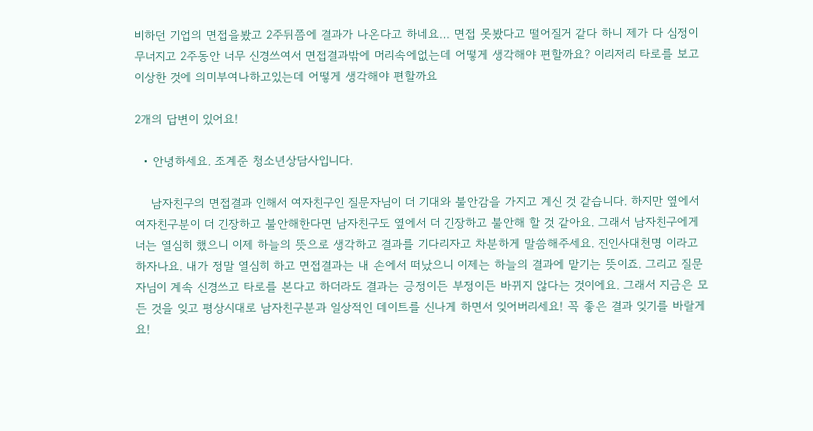비하던 기업의 면접을봤고 2주뒤쯤에 결과가 나온다고 하네요… 면접 못봤다고 떨어질거 같다 하니 제가 다 심정이 무너지고 2주동안 너무 신경쓰여서 면접결과밖에 머리속에없는데 어떻게 생각해야 편할까요? 이리저리 타로를 보고 이상한 것에 의미부여나하고있는데 어떻게 생각해야 편할까요

2개의 답변이 있어요!

  • 안녕하세요. 조계준 청소년상담사입니다.

    남자친구의 면접결과 인해서 여자친구인 질문자님이 더 기대와 불안감을 가지고 계신 것 같습니다. 하지만 옆에서 여자친구분이 더 긴장하고 불안해한다면 남자친구도 옆에서 더 긴장하고 불안해 할 것 같아요. 그래서 남자친구에게 너는 열심히 했으니 이제 하늘의 뜻으로 생각하고 결과를 기다리자고 차분하게 말씀해주세요. 진인사대천명 이라고 하자나요. 내가 정말 열심히 하고 면접결과는 내 손에서 떠났으니 이제는 하늘의 결과에 맡기는 뜻이죠. 그리고 질문자님이 계속 신경쓰고 타로를 본다고 하더라도 결과는 긍정이든 부정이든 바뀌지 않다는 것이에요. 그래서 지금은 모든 것을 잊고 평상시대로 남자친구분과 일상적인 데이트를 신나게 하면서 잊어버리세요! 꼭 좋은 결과 잊기를 바랄게요!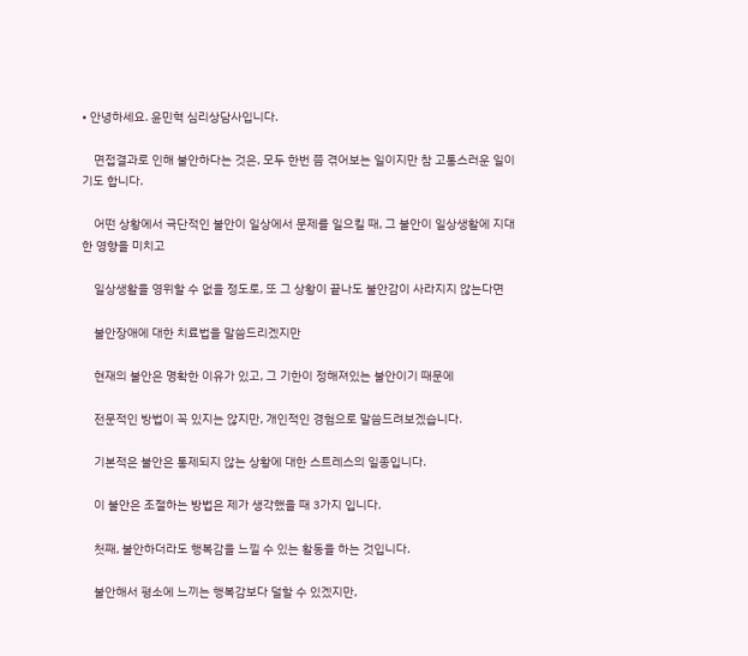• 안녕하세요. 윤민혁 심리상담사입니다.

    면접결과로 인해 불안하다는 것은, 모두 한번 쯤 겪어보는 일이지만 참 고통스러운 일이기도 합니다.

    어떤 상황에서 극단적인 불안이 일상에서 문제를 일으킬 때, 그 불안이 일상생활에 지대한 영향을 미치고

    일상생활을 영위할 수 없을 정도로, 또 그 상황이 끝나도 불안감이 사라지지 않는다면

    불안장애에 대한 치료법을 말씀드리겠지만

    현재의 불안은 명확한 이유가 있고, 그 기한이 정해져있는 불안이기 때문에

    전문적인 방법이 꼭 있지는 않지만, 개인적인 경험으로 말씀드려보겠습니다.

    기본적은 불안은 통제되지 않는 상황에 대한 스트레스의 일종입니다.

    이 불안은 조절하는 방법은 제가 생각했을 때 3가지 입니다.

    첫째, 불안하더라도 행복감을 느낄 수 있는 활동을 하는 것입니다.

    불안해서 평소에 느끼는 행복감보다 덜할 수 있겠지만,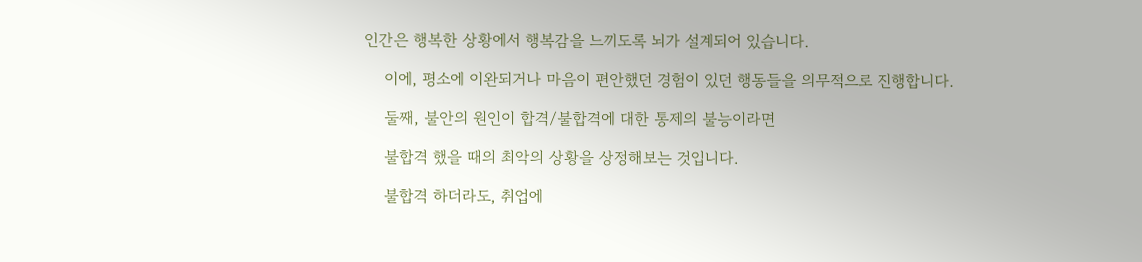인간은 행복한 상황에서 행복감을 느끼도록 뇌가 설계되어 있습니다.

    이에, 평소에 이완되거나 마음이 편안했던 경험이 있던 행동들을 의무적으로 진행합니다.

    둘째, 불안의 원인이 합격/불합격에 대한 통제의 불능이라면

    불합격 했을 때의 최악의 상황을 상정해보는 것입니다.

    불합격 하더라도, 취업에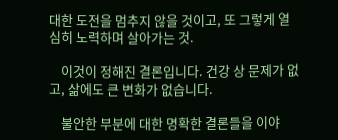대한 도전을 멈추지 않을 것이고, 또 그렇게 열심히 노력하며 살아가는 것.

    이것이 정해진 결론입니다. 건강 상 문제가 없고, 삶에도 큰 변화가 없습니다.

    불안한 부분에 대한 명확한 결론들을 이야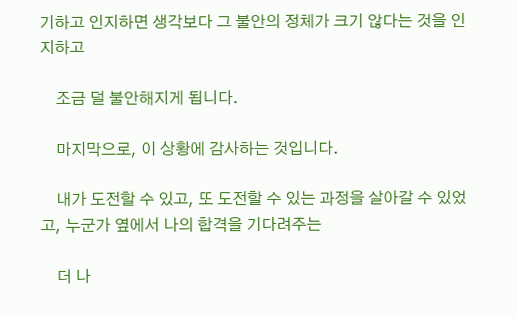기하고 인지하면 생각보다 그 불안의 정체가 크기 않다는 것을 인지하고

    조금 덜 불안해지게 됩니다.

    마지막으로, 이 상황에 감사하는 것입니다.

    내가 도전할 수 있고, 또 도전할 수 있는 과정을 살아갈 수 있었고, 누군가 옆에서 나의 합격을 기다려주는

    더 나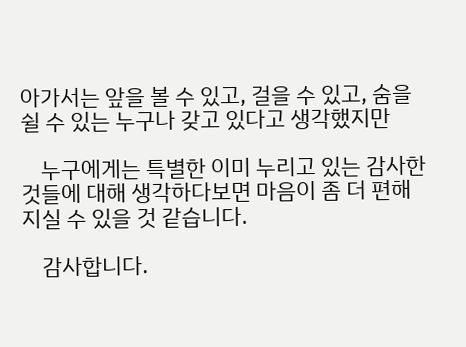아가서는 앞을 볼 수 있고, 걸을 수 있고, 숨을 쉴 수 있는 누구나 갖고 있다고 생각했지만

    누구에게는 특별한 이미 누리고 있는 감사한 것들에 대해 생각하다보면 마음이 좀 더 편해지실 수 있을 것 같습니다.

    감사합니다.